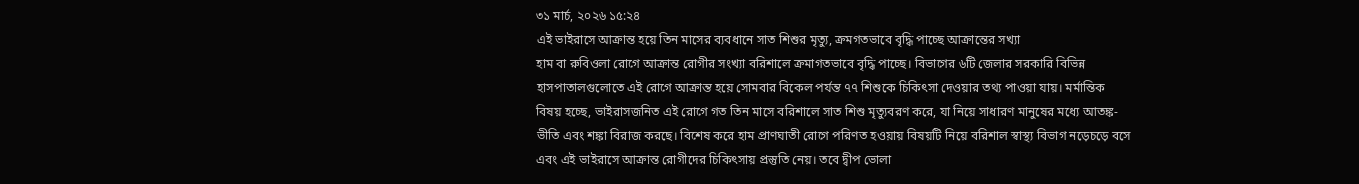৩১ মার্চ, ২০২৬ ১৫:২৪
এই ভাইরাসে আক্রান্ত হয়ে তিন মাসের ব্যবধানে সাত শিশুর মৃত্যু, ক্রমগতভাবে বৃদ্ধি পাচ্ছে আক্রান্তের সখ্যা
হাম বা রুবিওলা রোগে আক্রান্ত রোগীর সংখ্যা বরিশালে ক্রমাগতভাবে বৃদ্ধি পাচ্ছে। বিভাগের ৬টি জেলার সরকারি বিভিন্ন হাসপাতালগুলোতে এই রোগে আক্রান্ত হয়ে সোমবার বিকেল পর্যন্ত ৭৭ শিশুকে চিকিৎসা দেওয়ার তথ্য পাওয়া যায়। মর্মান্তিক বিষয় হচ্ছে, ভাইরাসজনিত এই রোগে গত তিন মাসে বরিশালে সাত শিশু মৃত্যুবরণ করে, যা নিয়ে সাধারণ মানুষের মধ্যে আতঙ্ক-ভীতি এবং শঙ্কা বিরাজ করছে। বিশেষ করে হাম প্রাণঘাতী রোগে পরিণত হওয়ায় বিষয়টি নিয়ে বরিশাল স্বাস্থ্য বিভাগ নড়েচড়ে বসে এবং এই ভাইরাসে আক্রান্ত রোগীদের চিকিৎসায় প্রস্তুতি নেয়। তবে দ্বীপ ভোলা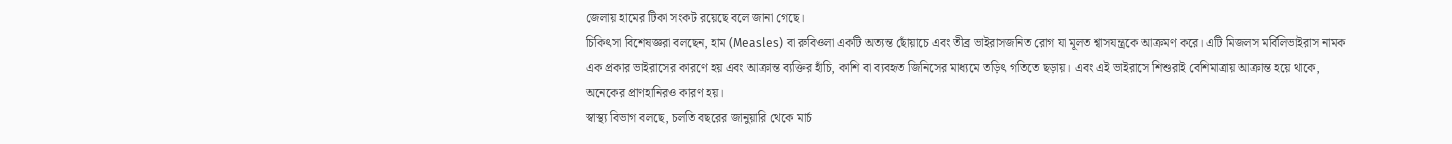জেলায় হামের টিকা সংকট রয়েছে বলে জানা গেছে।
চিকিৎসা বিশেষজ্ঞরা বলছেন, হাম (Measles) বা রুবিওলা একটি অত্যন্ত ছোঁয়াচে এবং তীব্র ভাইরাসজনিত রোগ যা মূলত শ্বাসযন্ত্রকে আক্রমণ করে। এটি মিজলস মর্বিলিভাইরাস নামক এক প্রকার ভাইরাসের কারণে হয় এবং আক্রান্ত ব্যক্তির হাঁচি, কাশি বা ব্যবহৃত জিনিসের মাধ্যমে তড়িৎ গতিতে ছড়ায়। এবং এই ভাইরাসে শিশুরাই বেশিমাত্রায় আক্রান্ত হয়ে থাকে, অনেকের প্রাণহানিরও কারণ হয়।
স্বাস্থ্য বিভাগ বলছে, চলতি বছরের জানুয়ারি থেকে মার্চ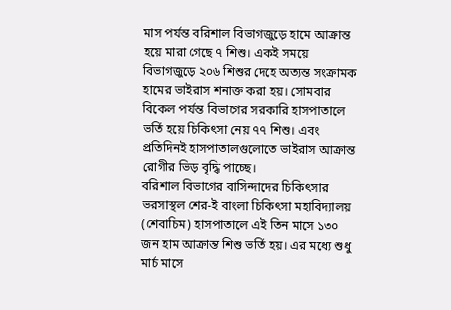মাস পর্যন্ত বরিশাল বিভাগজুড়ে হামে আক্রান্ত হয়ে মারা গেছে ৭ শিশু। একই সময়ে বিভাগজুড়ে ২০৬ শিশুর দেহে অত্যন্ত সংক্রামক হামের ভাইরাস শনাক্ত করা হয়। সোমবার বিকেল পর্যন্ত বিভাগের সরকারি হাসপাতালে ভর্তি হয়ে চিকিৎসা নেয় ৭৭ শিশু। এবং প্রতিদিনই হাসপাতালগুলোতে ভাইরাস আক্রান্ত রোগীর ভিড় বৃদ্ধি পাচ্ছে।
বরিশাল বিভাগের বাসিন্দাদের চিকিৎসার ভরসাস্থল শের-ই বাংলা চিকিৎসা মহাবিদ্যালয় (শেবাচিম) হাসপাতালে এই তিন মাসে ১৩০ জন হাম আক্রান্ত শিশু ভর্তি হয়। এর মধ্যে শুধু মার্চ মাসে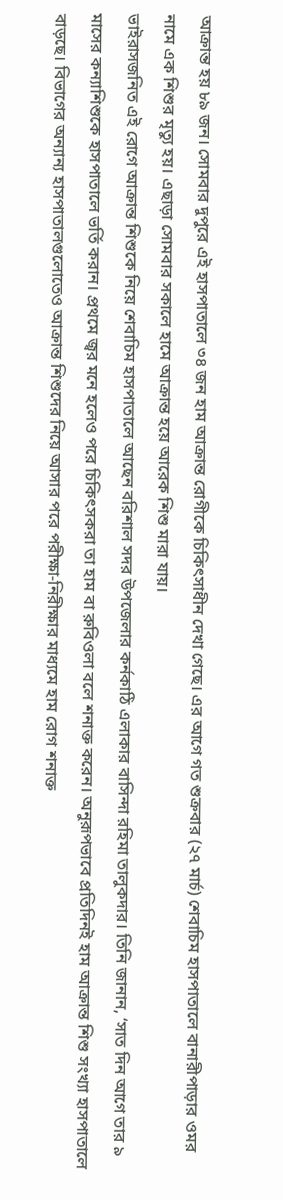আক্রান্ত হয় ৮৯ জন। সোমবার দুপুরে এই হাসপাতালে ৩৪ জন হাম আক্রান্ত রোগীকে চিকিৎসাধীন দেখা গেছে। এর আগে গত শুক্রবার (২৭ মার্চ) শেবাচিম হাসপাতালে বানারীপাড়ার ওমর নামে এক শিশুর মৃত্যু হয়। এছাড়া সোমবার সকালে হামে আক্রান্ত হয়ে আরেক শিশু মারা যায়।
ভাইরাসজনিত এই রোগে আক্রান্ত শিশুকে নিয়ে শেবাচিম হাসপাতালে আছেন বরিশাল সদর উপজেলার কর্নকাঠি এলাকার বাসিন্দা রহিমা তালুকদার। তিনি জানান, ‘সাত দিন আগে তার ৯ মাসের কন্যাশিশুকে হাসপাতালে ভর্তি করান। প্রথমে জ্বর মনে হলেও পরে চিকিৎসকরা তা হাম বা রুবিওলা বলে শনাক্ত করেন। অনুরূপভাবে প্রতিদিনই হাম আক্রান্ত শিশু সংখ্যা হাসপাতালে বাড়ছে। বিভাগের অন্যান্য হাসপাতালগুলোতেও আক্রান্ত শিশুদের নিয়ে আসার পরে পরীক্ষা-নিরীক্ষার মাধ্যমে হাম রোগ শনাক্ত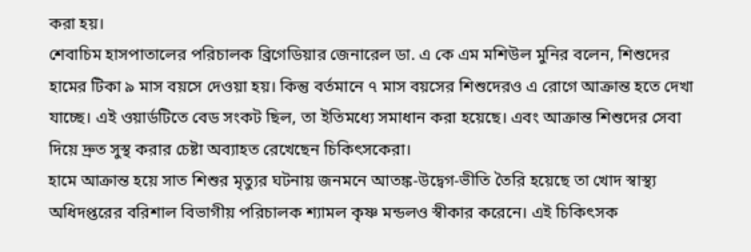করা হয়।
শেবাচিম হাসপাতালের পরিচালক ব্রিগেডিয়ার জেনারেল ডা. এ কে এম মশিউল মুনির বলেন, শিশুদের হামের টিকা ৯ মাস বয়সে দেওয়া হয়। কিন্তু বর্তমানে ৭ মাস বয়সের শিশুদেরও এ রোগে আক্রান্ত হতে দেখা যাচ্ছে। এই ওয়ার্ডটিতে বেড সংকট ছিল, তা ইতিমধ্যে সমাধান করা হয়েছে। এবং আক্রান্ত শিশুদের সেবা দিয়ে দ্রুত সুস্থ করার চেষ্টা অব্যাহত রেখেছেন চিকিৎসকেরা।
হামে আক্রান্ত হয়ে সাত শিশুর মৃত্যুর ঘটনায় জনমনে আতঙ্ক-উদ্বেগ-ভীতি তৈরি হয়েছে তা খোদ স্বাস্থ্য অধিদপ্তরের বরিশাল বিভাগীয় পরিচালক শ্যামল কৃষ্ণ মন্ডলও স্বীকার করেনে। এই চিকিৎসক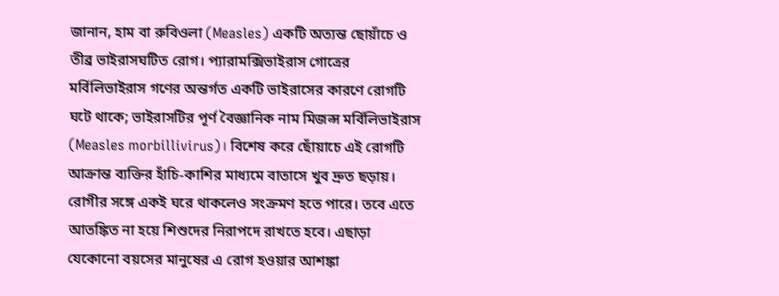জানান, হাম বা রুবিওলা (Measles) একটি অত্যন্ত ছোয়াঁচে ও তীব্র ভাইরাসঘটিত রোগ। প্যারামক্সিভাইরাস গোত্রের মর্বিলিভাইরাস গণের অন্তর্গত একটি ভাইরাসের কারণে রোগটি ঘটে থাকে; ভাইরাসটির পূর্ণ বৈজ্ঞানিক নাম মিজল্স মর্বিলিভাইরাস (Measles morbillivirus)। বিশেষ করে ছোঁয়াচে এই রোগটি আক্রান্ত ব্যক্তির হাঁচি-কাশির মাধ্যমে বাতাসে খুব দ্রুত ছড়ায়। রোগীর সঙ্গে একই ঘরে থাকলেও সংক্রমণ হতে পারে। তবে এতে আতঙ্কিত না হয়ে শিশুদের নিরাপদে রাখতে হবে। এছাড়া যেকোনো বয়সের মানুষের এ রোগ হওয়ার আশঙ্কা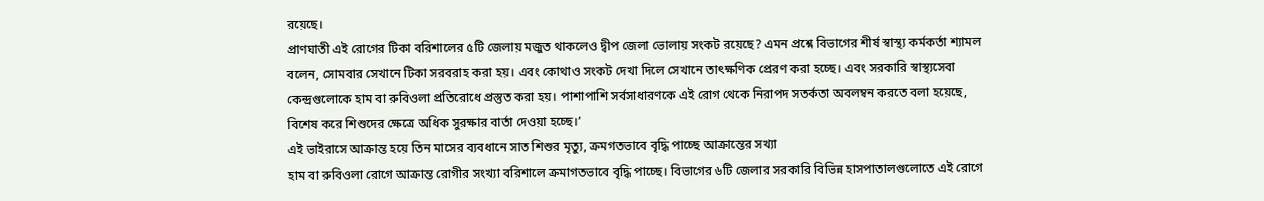রয়েছে।
প্রাণঘাতী এই রোগের টিকা বরিশালের ৫টি জেলায় মজুত থাকলেও দ্বীপ জেলা ভোলায় সংকট রয়েছে? এমন প্রশ্নে বিভাগের শীর্ষ স্বাস্থ্য কর্মকর্তা শ্যামল বলেন, সোমবার সেখানে টিকা সরবরাহ করা হয়। এবং কোথাও সংকট দেখা দিলে সেখানে তাৎক্ষণিক প্রেরণ করা হচ্ছে। এবং সরকারি স্বাস্থ্যসেবা কেন্দ্রগুলোকে হাম বা রুবিওলা প্রতিরোধে প্রস্তুত করা হয়। পাশাপাশি সর্বসাধারণকে এই রোগ থেকে নিরাপদ সতর্কতা অবলম্বন করতে বলা হয়েছে, বিশেষ করে শিশুদের ক্ষেত্রে অধিক সুরক্ষার বার্তা দেওয়া হচ্ছে।’
এই ভাইরাসে আক্রান্ত হয়ে তিন মাসের ব্যবধানে সাত শিশুর মৃত্যু, ক্রমগতভাবে বৃদ্ধি পাচ্ছে আক্রান্তের সখ্যা
হাম বা রুবিওলা রোগে আক্রান্ত রোগীর সংখ্যা বরিশালে ক্রমাগতভাবে বৃদ্ধি পাচ্ছে। বিভাগের ৬টি জেলার সরকারি বিভিন্ন হাসপাতালগুলোতে এই রোগে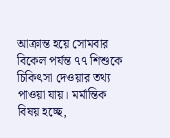আক্রান্ত হয়ে সোমবার বিকেল পর্যন্ত ৭৭ শিশুকে চিকিৎসা দেওয়ার তথ্য পাওয়া যায়। মর্মান্তিক বিষয় হচ্ছে,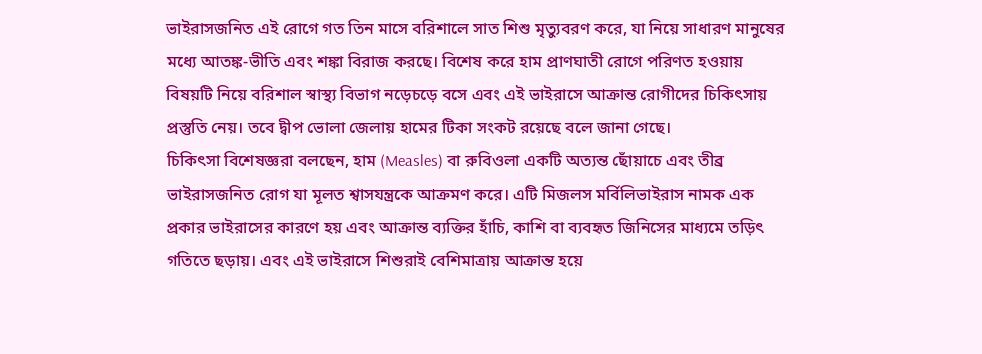ভাইরাসজনিত এই রোগে গত তিন মাসে বরিশালে সাত শিশু মৃত্যুবরণ করে, যা নিয়ে সাধারণ মানুষের মধ্যে আতঙ্ক-ভীতি এবং শঙ্কা বিরাজ করছে। বিশেষ করে হাম প্রাণঘাতী রোগে পরিণত হওয়ায় বিষয়টি নিয়ে বরিশাল স্বাস্থ্য বিভাগ নড়েচড়ে বসে এবং এই ভাইরাসে আক্রান্ত রোগীদের চিকিৎসায় প্রস্তুতি নেয়। তবে দ্বীপ ভোলা জেলায় হামের টিকা সংকট রয়েছে বলে জানা গেছে।
চিকিৎসা বিশেষজ্ঞরা বলছেন, হাম (Measles) বা রুবিওলা একটি অত্যন্ত ছোঁয়াচে এবং তীব্র ভাইরাসজনিত রোগ যা মূলত শ্বাসযন্ত্রকে আক্রমণ করে। এটি মিজলস মর্বিলিভাইরাস নামক এক প্রকার ভাইরাসের কারণে হয় এবং আক্রান্ত ব্যক্তির হাঁচি, কাশি বা ব্যবহৃত জিনিসের মাধ্যমে তড়িৎ গতিতে ছড়ায়। এবং এই ভাইরাসে শিশুরাই বেশিমাত্রায় আক্রান্ত হয়ে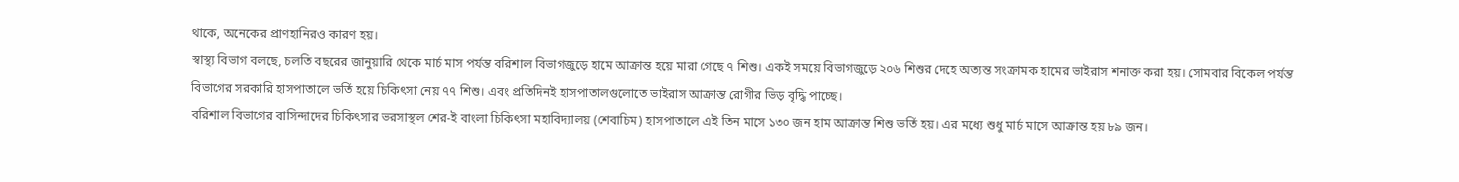থাকে, অনেকের প্রাণহানিরও কারণ হয়।
স্বাস্থ্য বিভাগ বলছে, চলতি বছরের জানুয়ারি থেকে মার্চ মাস পর্যন্ত বরিশাল বিভাগজুড়ে হামে আক্রান্ত হয়ে মারা গেছে ৭ শিশু। একই সময়ে বিভাগজুড়ে ২০৬ শিশুর দেহে অত্যন্ত সংক্রামক হামের ভাইরাস শনাক্ত করা হয়। সোমবার বিকেল পর্যন্ত বিভাগের সরকারি হাসপাতালে ভর্তি হয়ে চিকিৎসা নেয় ৭৭ শিশু। এবং প্রতিদিনই হাসপাতালগুলোতে ভাইরাস আক্রান্ত রোগীর ভিড় বৃদ্ধি পাচ্ছে।
বরিশাল বিভাগের বাসিন্দাদের চিকিৎসার ভরসাস্থল শের-ই বাংলা চিকিৎসা মহাবিদ্যালয় (শেবাচিম) হাসপাতালে এই তিন মাসে ১৩০ জন হাম আক্রান্ত শিশু ভর্তি হয়। এর মধ্যে শুধু মার্চ মাসে আক্রান্ত হয় ৮৯ জন।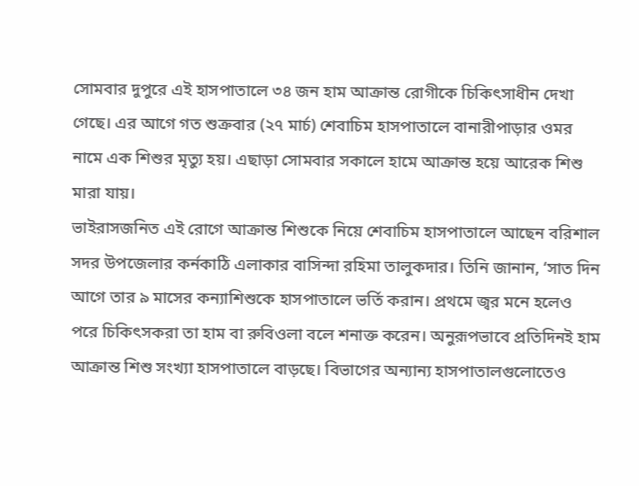সোমবার দুপুরে এই হাসপাতালে ৩৪ জন হাম আক্রান্ত রোগীকে চিকিৎসাধীন দেখা গেছে। এর আগে গত শুক্রবার (২৭ মার্চ) শেবাচিম হাসপাতালে বানারীপাড়ার ওমর নামে এক শিশুর মৃত্যু হয়। এছাড়া সোমবার সকালে হামে আক্রান্ত হয়ে আরেক শিশু মারা যায়।
ভাইরাসজনিত এই রোগে আক্রান্ত শিশুকে নিয়ে শেবাচিম হাসপাতালে আছেন বরিশাল সদর উপজেলার কর্নকাঠি এলাকার বাসিন্দা রহিমা তালুকদার। তিনি জানান, ‘সাত দিন আগে তার ৯ মাসের কন্যাশিশুকে হাসপাতালে ভর্তি করান। প্রথমে জ্বর মনে হলেও পরে চিকিৎসকরা তা হাম বা রুবিওলা বলে শনাক্ত করেন। অনুরূপভাবে প্রতিদিনই হাম আক্রান্ত শিশু সংখ্যা হাসপাতালে বাড়ছে। বিভাগের অন্যান্য হাসপাতালগুলোতেও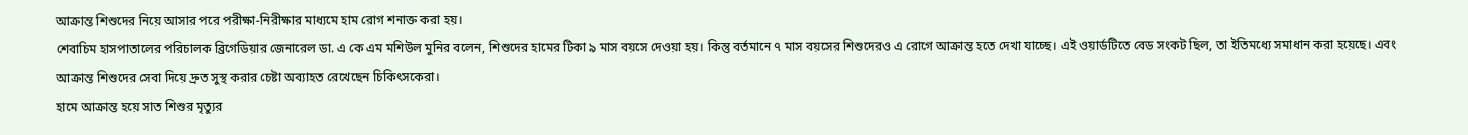আক্রান্ত শিশুদের নিয়ে আসার পরে পরীক্ষা-নিরীক্ষার মাধ্যমে হাম রোগ শনাক্ত করা হয়।
শেবাচিম হাসপাতালের পরিচালক ব্রিগেডিয়ার জেনারেল ডা. এ কে এম মশিউল মুনির বলেন, শিশুদের হামের টিকা ৯ মাস বয়সে দেওয়া হয়। কিন্তু বর্তমানে ৭ মাস বয়সের শিশুদেরও এ রোগে আক্রান্ত হতে দেখা যাচ্ছে। এই ওয়ার্ডটিতে বেড সংকট ছিল, তা ইতিমধ্যে সমাধান করা হয়েছে। এবং আক্রান্ত শিশুদের সেবা দিয়ে দ্রুত সুস্থ করার চেষ্টা অব্যাহত রেখেছেন চিকিৎসকেরা।
হামে আক্রান্ত হয়ে সাত শিশুর মৃত্যুর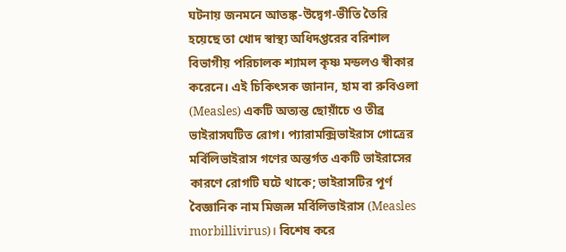ঘটনায় জনমনে আতঙ্ক-উদ্বেগ-ভীতি তৈরি হয়েছে তা খোদ স্বাস্থ্য অধিদপ্তরের বরিশাল বিভাগীয় পরিচালক শ্যামল কৃষ্ণ মন্ডলও স্বীকার করেনে। এই চিকিৎসক জানান, হাম বা রুবিওলা (Measles) একটি অত্যন্ত ছোয়াঁচে ও তীব্র ভাইরাসঘটিত রোগ। প্যারামক্সিভাইরাস গোত্রের মর্বিলিভাইরাস গণের অন্তর্গত একটি ভাইরাসের কারণে রোগটি ঘটে থাকে; ভাইরাসটির পূর্ণ বৈজ্ঞানিক নাম মিজল্স মর্বিলিভাইরাস (Measles morbillivirus)। বিশেষ করে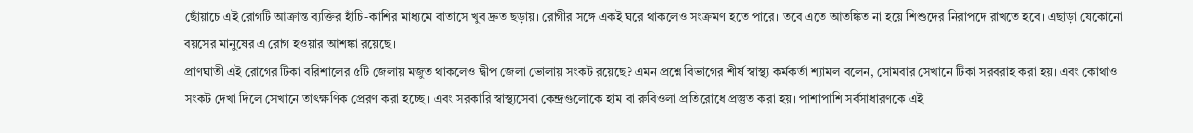ছোঁয়াচে এই রোগটি আক্রান্ত ব্যক্তির হাঁচি-কাশির মাধ্যমে বাতাসে খুব দ্রুত ছড়ায়। রোগীর সঙ্গে একই ঘরে থাকলেও সংক্রমণ হতে পারে। তবে এতে আতঙ্কিত না হয়ে শিশুদের নিরাপদে রাখতে হবে। এছাড়া যেকোনো বয়সের মানুষের এ রোগ হওয়ার আশঙ্কা রয়েছে।
প্রাণঘাতী এই রোগের টিকা বরিশালের ৫টি জেলায় মজুত থাকলেও দ্বীপ জেলা ভোলায় সংকট রয়েছে? এমন প্রশ্নে বিভাগের শীর্ষ স্বাস্থ্য কর্মকর্তা শ্যামল বলেন, সোমবার সেখানে টিকা সরবরাহ করা হয়। এবং কোথাও সংকট দেখা দিলে সেখানে তাৎক্ষণিক প্রেরণ করা হচ্ছে। এবং সরকারি স্বাস্থ্যসেবা কেন্দ্রগুলোকে হাম বা রুবিওলা প্রতিরোধে প্রস্তুত করা হয়। পাশাপাশি সর্বসাধারণকে এই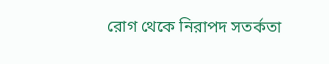রোগ থেকে নিরাপদ সতর্কতা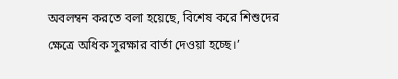অবলম্বন করতে বলা হয়েছে, বিশেষ করে শিশুদের ক্ষেত্রে অধিক সুরক্ষার বার্তা দেওয়া হচ্ছে।’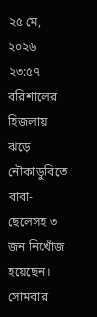২৫ মে, ২০২৬ ২৩:৫৭
বরিশালের হিজলায় ঝড়ে নৌকাডুবিতে বাবা-ছেলেসহ ৩ জন নিখোঁজ হয়েছেন। সোমবার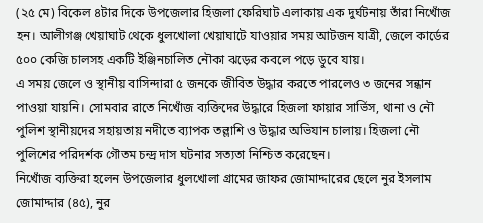(২৫ মে) বিকেল ৪টার দিকে উপজেলার হিজলা ফেরিঘাট এলাকায় এক দুর্ঘটনায় তাঁরা নিখোঁজ হন। আলীগঞ্জ খেয়াঘাট থেকে ধুলখোলা খেয়াঘাটে যাওয়ার সময় আটজন যাত্রী, জেলে কার্ডের ৫০০ কেজি চালসহ একটি ইঞ্জিনচালিত নৌকা ঝড়ের কবলে পড়ে ডুবে যায়।
এ সময় জেলে ও স্থানীয় বাসিন্দারা ৫ জনকে জীবিত উদ্ধার করতে পারলেও ৩ জনের সন্ধান পাওয়া যায়নি। সোমবার রাতে নিখোঁজ ব্যক্তিদের উদ্ধারে হিজলা ফায়ার সার্ভিস, থানা ও নৌ পুলিশ স্থানীয়দের সহায়তায় নদীতে ব্যাপক তল্লাশি ও উদ্ধার অভিযান চালায়। হিজলা নৌ পুলিশের পরিদর্শক গৌতম চন্দ্র দাস ঘটনার সত্যতা নিশ্চিত করেছেন।
নিখোঁজ ব্যক্তিরা হলেন উপজেলার ধুলখোলা গ্রামের জাফর জোমাদ্দারের ছেলে নুর ইসলাম জোমাদ্দার (৪৫), নুর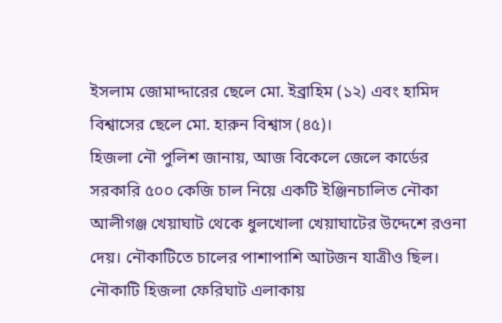ইসলাম জোমাদ্দারের ছেলে মো. ইব্রাহিম (১২) এবং হামিদ বিশ্বাসের ছেলে মো. হারুন বিশ্বাস (৪৫)।
হিজলা নৌ পুলিশ জানায়, আজ বিকেলে জেলে কার্ডের সরকারি ৫০০ কেজি চাল নিয়ে একটি ইঞ্জিনচালিত নৌকা আলীগঞ্জ খেয়াঘাট থেকে ধুলখোলা খেয়াঘাটের উদ্দেশে রওনা দেয়। নৌকাটিতে চালের পাশাপাশি আটজন যাত্রীও ছিল। নৌকাটি হিজলা ফেরিঘাট এলাকায়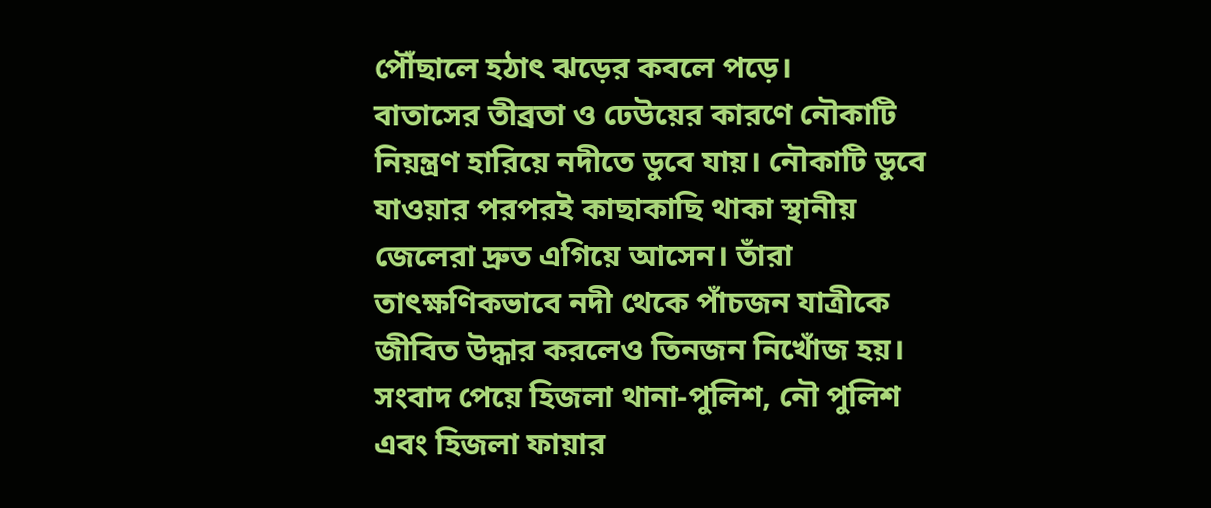পৌঁছালে হঠাৎ ঝড়ের কবলে পড়ে।
বাতাসের তীব্রতা ও ঢেউয়ের কারণে নৌকাটি নিয়ন্ত্রণ হারিয়ে নদীতে ডুবে যায়। নৌকাটি ডুবে যাওয়ার পরপরই কাছাকাছি থাকা স্থানীয় জেলেরা দ্রুত এগিয়ে আসেন। তাঁরা তাৎক্ষণিকভাবে নদী থেকে পাঁচজন যাত্রীকে জীবিত উদ্ধার করলেও তিনজন নিখোঁজ হয়। সংবাদ পেয়ে হিজলা থানা-পুলিশ, নৌ পুলিশ এবং হিজলা ফায়ার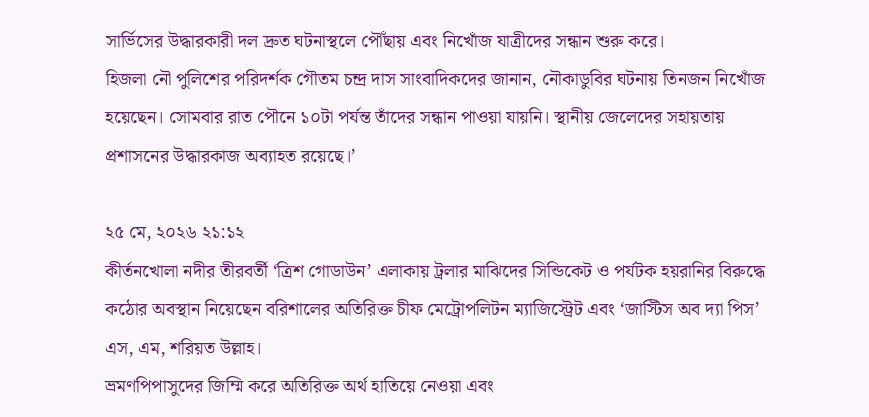সার্ভিসের উদ্ধারকারী দল দ্রুত ঘটনাস্থলে পৌঁছায় এবং নিখোঁজ যাত্রীদের সন্ধান শুরু করে।
হিজলা নৌ পুলিশের পরিদর্শক গৌতম চন্দ্র দাস সাংবাদিকদের জানান, নৌকাডুবির ঘটনায় তিনজন নিখোঁজ হয়েছেন। সোমবার রাত পৌনে ১০টা পর্যন্ত তাঁদের সন্ধান পাওয়া যায়নি। স্থানীয় জেলেদের সহায়তায় প্রশাসনের উদ্ধারকাজ অব্যাহত রয়েছে।’

২৫ মে, ২০২৬ ২১:১২
কীর্তনখোলা নদীর তীরবর্তী ‘ত্রিশ গোডাউন’ এলাকায় ট্রলার মাঝিদের সিন্ডিকেট ও পর্যটক হয়রানির বিরুদ্ধে কঠোর অবস্থান নিয়েছেন বরিশালের অতিরিক্ত চীফ মেট্রোপলিটন ম্যাজিস্ট্রেট এবং ‘জাস্টিস অব দ্যা পিস’ এস, এম, শরিয়ত উল্লাহ।
ভ্রমণপিপাসুদের জিম্মি করে অতিরিক্ত অর্থ হাতিয়ে নেওয়া এবং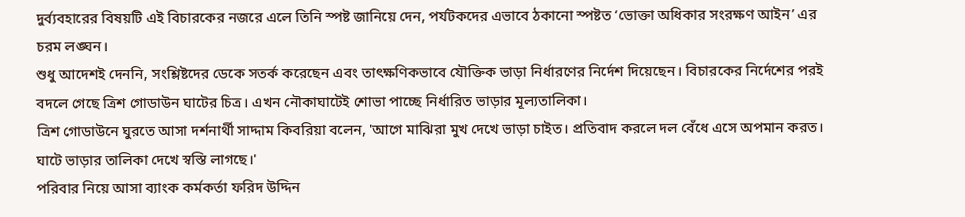দুর্ব্যবহারের বিষয়টি এই বিচারকের নজরে এলে তিনি স্পষ্ট জানিয়ে দেন, পর্যটকদের এভাবে ঠকানো স্পষ্টত ‘ভোক্তা অধিকার সংরক্ষণ আইন’ এর চরম লঙ্ঘন।
শুধু আদেশই দেননি, সংশ্লিষ্টদের ডেকে সতর্ক করেছেন এবং তাৎক্ষণিকভাবে যৌক্তিক ভাড়া নির্ধারণের নির্দেশ দিয়েছেন। বিচারকের নির্দেশের পরই বদলে গেছে ত্রিশ গোডাউন ঘাটের চিত্র। এখন নৌকাঘাটেই শোভা পাচ্ছে নির্ধারিত ভাড়ার মূল্যতালিকা।
ত্রিশ গোডাউনে ঘুরতে আসা দর্শনার্থী সাদ্দাম কিবরিয়া বলেন, 'আগে মাঝিরা মুখ দেখে ভাড়া চাইত। প্রতিবাদ করলে দল বেঁধে এসে অপমান করত। ঘাটে ভাড়ার তালিকা দেখে স্বস্তি লাগছে।'
পরিবার নিয়ে আসা ব্যাংক কর্মকর্তা ফরিদ উদ্দিন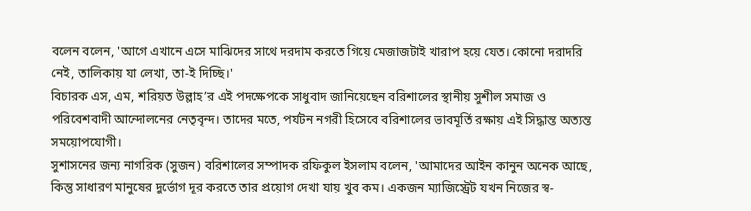বলেন বলেন, 'আগে এখানে এসে মাঝিদের সাথে দরদাম করতে গিয়ে মেজাজটাই খারাপ হয়ে যেত। কোনো দরাদরি নেই, তালিকায় যা লেখা, তা-ই দিচ্ছি।'
বিচারক এস, এম, শরিয়ত উল্লাহ’র এই পদক্ষেপকে সাধুবাদ জানিয়েছেন বরিশালের স্থানীয় সুশীল সমাজ ও পরিবেশবাদী আন্দোলনের নেতৃবৃন্দ। তাদের মতে, পর্যটন নগরী হিসেবে বরিশালের ভাবমূর্তি রক্ষায় এই সিদ্ধান্ত অত্যন্ত সময়োপযোগী।
সুশাসনের জন্য নাগরিক (সুজন) বরিশালের সম্পাদক রফিকুল ইসলাম বলেন, 'আমাদের আইন কানুন অনেক আছে, কিন্তু সাধারণ মানুষের দুর্ভোগ দূর করতে তার প্রয়োগ দেখা যায় খুব কম। একজন ম্যাজিস্ট্রেট যখন নিজের স্ব-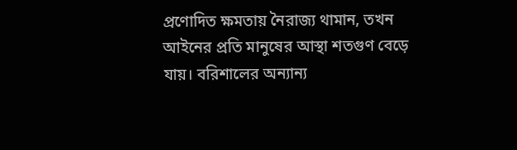প্রণোদিত ক্ষমতায় নৈরাজ্য থামান, তখন আইনের প্রতি মানুষের আস্থা শতগুণ বেড়ে যায়। বরিশালের অন্যান্য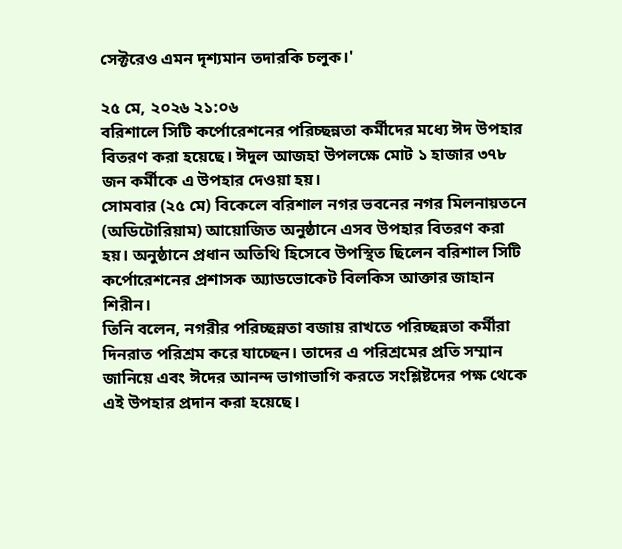সেক্টরেও এমন দৃশ্যমান তদারকি চলুক।'

২৫ মে, ২০২৬ ২১:০৬
বরিশালে সিটি কর্পোরেশনের পরিচ্ছন্নতা কর্মীদের মধ্যে ঈদ উপহার বিতরণ করা হয়েছে। ঈদুল আজহা উপলক্ষে মোট ১ হাজার ৩৭৮ জন কর্মীকে এ উপহার দেওয়া হয়।
সোমবার (২৫ মে) বিকেলে বরিশাল নগর ভবনের নগর মিলনায়তনে (অডিটোরিয়াম) আয়োজিত অনুষ্ঠানে এসব উপহার বিতরণ করা হয়। অনুষ্ঠানে প্রধান অতিথি হিসেবে উপস্থিত ছিলেন বরিশাল সিটি কর্পোরেশনের প্রশাসক অ্যাডভোকেট বিলকিস আক্তার জাহান শিরীন।
তিনি বলেন, নগরীর পরিচ্ছন্নতা বজায় রাখতে পরিচ্ছন্নতা কর্মীরা দিনরাত পরিশ্রম করে যাচ্ছেন। তাদের এ পরিশ্রমের প্রতি সম্মান জানিয়ে এবং ঈদের আনন্দ ভাগাভাগি করতে সংশ্লিষ্টদের পক্ষ থেকে এই উপহার প্রদান করা হয়েছে।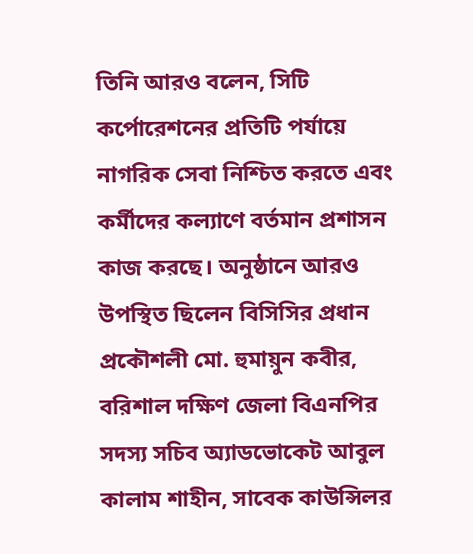তিনি আরও বলেন, সিটি কর্পোরেশনের প্রতিটি পর্যায়ে নাগরিক সেবা নিশ্চিত করতে এবং কর্মীদের কল্যাণে বর্তমান প্রশাসন কাজ করছে। অনুষ্ঠানে আরও উপস্থিত ছিলেন বিসিসির প্রধান প্রকৌশলী মো. হুমায়ুন কবীর, বরিশাল দক্ষিণ জেলা বিএনপির সদস্য সচিব অ্যাডভোকেট আবুল কালাম শাহীন, সাবেক কাউন্সিলর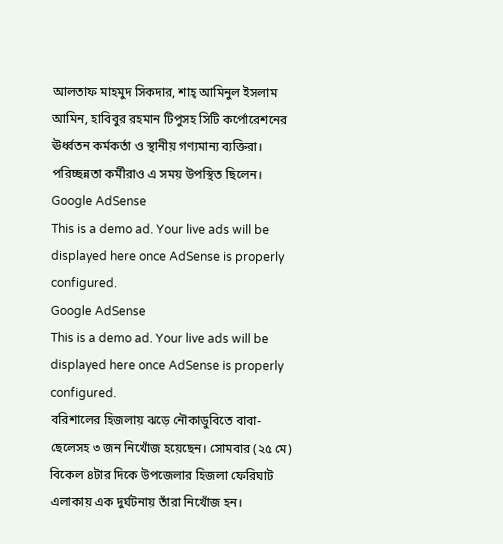আলতাফ মাহমুদ সিকদার, শাহ্ আমিনুল ইসলাম আমিন, হাবিবুর রহমান টিপুসহ সিটি কর্পোরেশনের ঊর্ধ্বতন কর্মকর্তা ও স্থানীয় গণ্যমান্য ব্যক্তিরা। পরিচ্ছন্নতা কর্মীরাও এ সময় উপস্থিত ছিলেন।
Google AdSense
This is a demo ad. Your live ads will be displayed here once AdSense is properly configured.
Google AdSense
This is a demo ad. Your live ads will be displayed here once AdSense is properly configured.
বরিশালের হিজলায় ঝড়ে নৌকাডুবিতে বাবা-ছেলেসহ ৩ জন নিখোঁজ হয়েছেন। সোমবার (২৫ মে) বিকেল ৪টার দিকে উপজেলার হিজলা ফেরিঘাট এলাকায় এক দুর্ঘটনায় তাঁরা নিখোঁজ হন।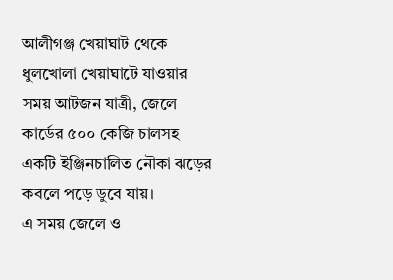আলীগঞ্জ খেয়াঘাট থেকে ধুলখোলা খেয়াঘাটে যাওয়ার সময় আটজন যাত্রী, জেলে কার্ডের ৫০০ কেজি চালসহ একটি ইঞ্জিনচালিত নৌকা ঝড়ের কবলে পড়ে ডুবে যায়।
এ সময় জেলে ও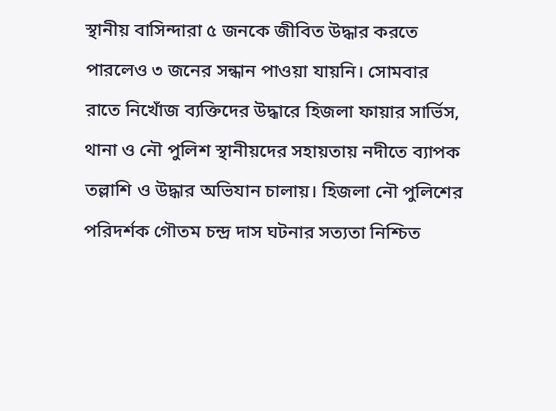স্থানীয় বাসিন্দারা ৫ জনকে জীবিত উদ্ধার করতে পারলেও ৩ জনের সন্ধান পাওয়া যায়নি। সোমবার রাতে নিখোঁজ ব্যক্তিদের উদ্ধারে হিজলা ফায়ার সার্ভিস, থানা ও নৌ পুলিশ স্থানীয়দের সহায়তায় নদীতে ব্যাপক তল্লাশি ও উদ্ধার অভিযান চালায়। হিজলা নৌ পুলিশের পরিদর্শক গৌতম চন্দ্র দাস ঘটনার সত্যতা নিশ্চিত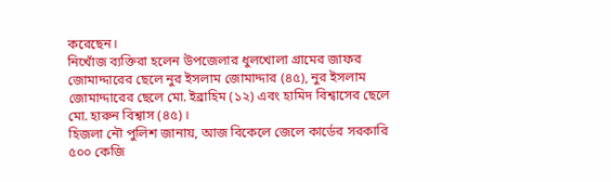করেছেন।
নিখোঁজ ব্যক্তিরা হলেন উপজেলার ধুলখোলা গ্রামের জাফর জোমাদ্দারের ছেলে নুর ইসলাম জোমাদ্দার (৪৫), নুর ইসলাম জোমাদ্দারের ছেলে মো. ইব্রাহিম (১২) এবং হামিদ বিশ্বাসের ছেলে মো. হারুন বিশ্বাস (৪৫)।
হিজলা নৌ পুলিশ জানায়, আজ বিকেলে জেলে কার্ডের সরকারি ৫০০ কেজি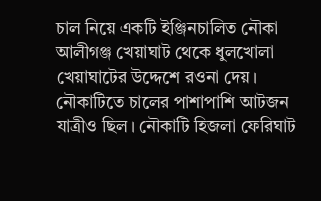চাল নিয়ে একটি ইঞ্জিনচালিত নৌকা আলীগঞ্জ খেয়াঘাট থেকে ধুলখোলা খেয়াঘাটের উদ্দেশে রওনা দেয়। নৌকাটিতে চালের পাশাপাশি আটজন যাত্রীও ছিল। নৌকাটি হিজলা ফেরিঘাট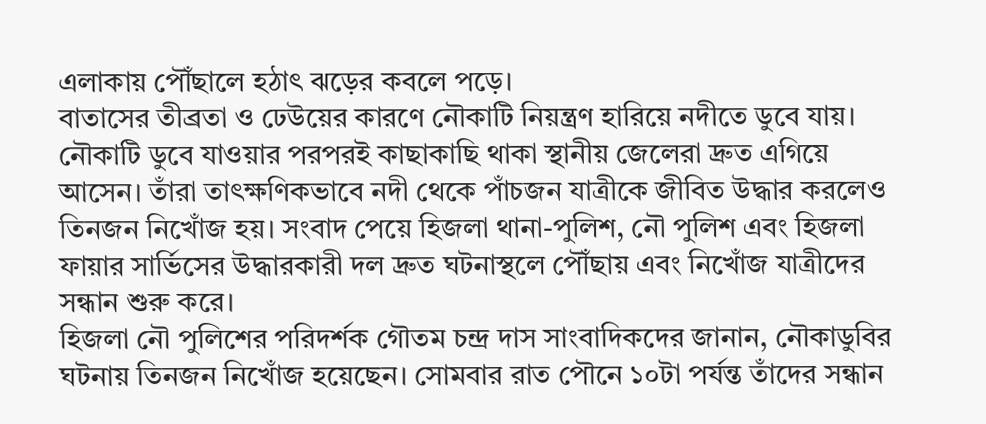এলাকায় পৌঁছালে হঠাৎ ঝড়ের কবলে পড়ে।
বাতাসের তীব্রতা ও ঢেউয়ের কারণে নৌকাটি নিয়ন্ত্রণ হারিয়ে নদীতে ডুবে যায়। নৌকাটি ডুবে যাওয়ার পরপরই কাছাকাছি থাকা স্থানীয় জেলেরা দ্রুত এগিয়ে আসেন। তাঁরা তাৎক্ষণিকভাবে নদী থেকে পাঁচজন যাত্রীকে জীবিত উদ্ধার করলেও তিনজন নিখোঁজ হয়। সংবাদ পেয়ে হিজলা থানা-পুলিশ, নৌ পুলিশ এবং হিজলা ফায়ার সার্ভিসের উদ্ধারকারী দল দ্রুত ঘটনাস্থলে পৌঁছায় এবং নিখোঁজ যাত্রীদের সন্ধান শুরু করে।
হিজলা নৌ পুলিশের পরিদর্শক গৌতম চন্দ্র দাস সাংবাদিকদের জানান, নৌকাডুবির ঘটনায় তিনজন নিখোঁজ হয়েছেন। সোমবার রাত পৌনে ১০টা পর্যন্ত তাঁদের সন্ধান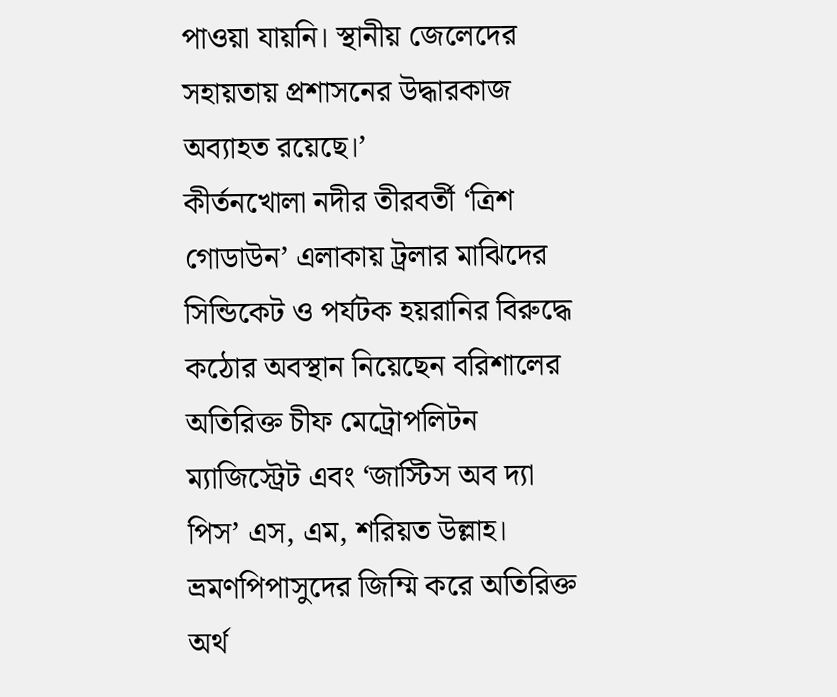পাওয়া যায়নি। স্থানীয় জেলেদের সহায়তায় প্রশাসনের উদ্ধারকাজ অব্যাহত রয়েছে।’
কীর্তনখোলা নদীর তীরবর্তী ‘ত্রিশ গোডাউন’ এলাকায় ট্রলার মাঝিদের সিন্ডিকেট ও পর্যটক হয়রানির বিরুদ্ধে কঠোর অবস্থান নিয়েছেন বরিশালের অতিরিক্ত চীফ মেট্রোপলিটন ম্যাজিস্ট্রেট এবং ‘জাস্টিস অব দ্যা পিস’ এস, এম, শরিয়ত উল্লাহ।
ভ্রমণপিপাসুদের জিম্মি করে অতিরিক্ত অর্থ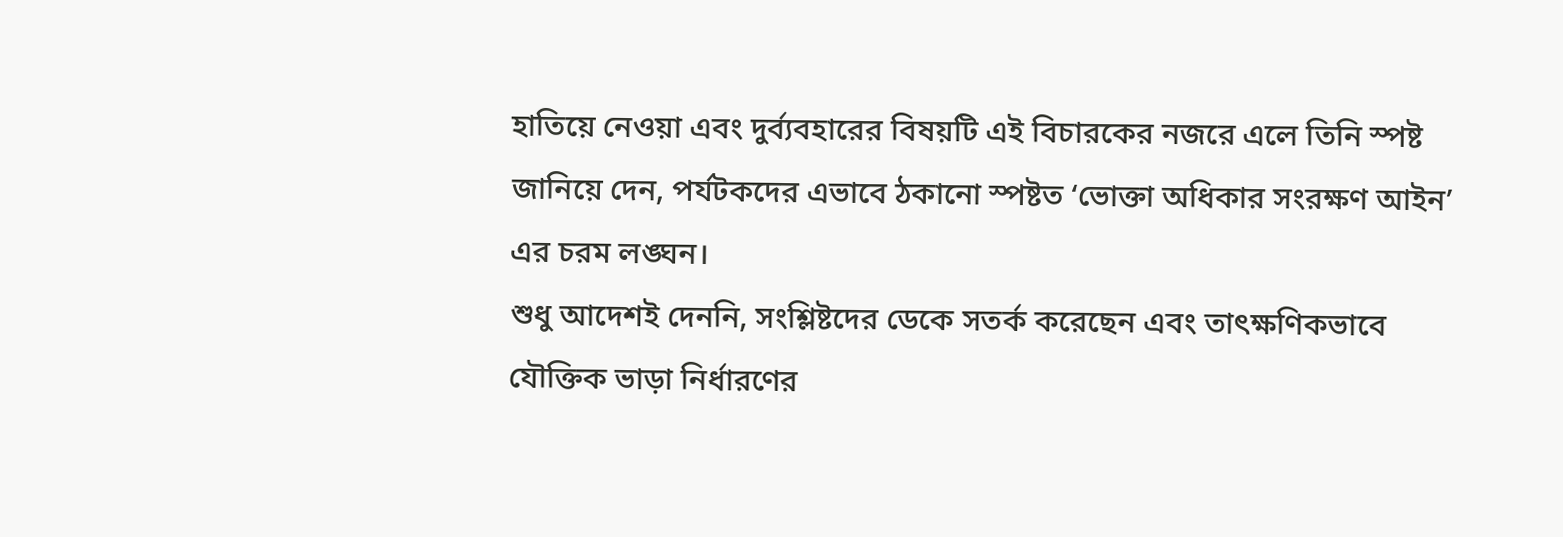হাতিয়ে নেওয়া এবং দুর্ব্যবহারের বিষয়টি এই বিচারকের নজরে এলে তিনি স্পষ্ট জানিয়ে দেন, পর্যটকদের এভাবে ঠকানো স্পষ্টত ‘ভোক্তা অধিকার সংরক্ষণ আইন’ এর চরম লঙ্ঘন।
শুধু আদেশই দেননি, সংশ্লিষ্টদের ডেকে সতর্ক করেছেন এবং তাৎক্ষণিকভাবে যৌক্তিক ভাড়া নির্ধারণের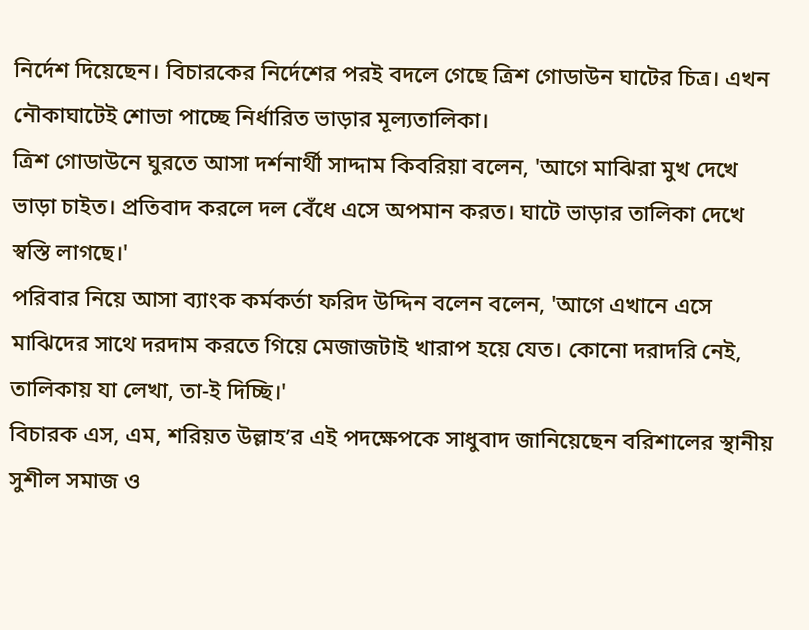নির্দেশ দিয়েছেন। বিচারকের নির্দেশের পরই বদলে গেছে ত্রিশ গোডাউন ঘাটের চিত্র। এখন নৌকাঘাটেই শোভা পাচ্ছে নির্ধারিত ভাড়ার মূল্যতালিকা।
ত্রিশ গোডাউনে ঘুরতে আসা দর্শনার্থী সাদ্দাম কিবরিয়া বলেন, 'আগে মাঝিরা মুখ দেখে ভাড়া চাইত। প্রতিবাদ করলে দল বেঁধে এসে অপমান করত। ঘাটে ভাড়ার তালিকা দেখে স্বস্তি লাগছে।'
পরিবার নিয়ে আসা ব্যাংক কর্মকর্তা ফরিদ উদ্দিন বলেন বলেন, 'আগে এখানে এসে মাঝিদের সাথে দরদাম করতে গিয়ে মেজাজটাই খারাপ হয়ে যেত। কোনো দরাদরি নেই, তালিকায় যা লেখা, তা-ই দিচ্ছি।'
বিচারক এস, এম, শরিয়ত উল্লাহ’র এই পদক্ষেপকে সাধুবাদ জানিয়েছেন বরিশালের স্থানীয় সুশীল সমাজ ও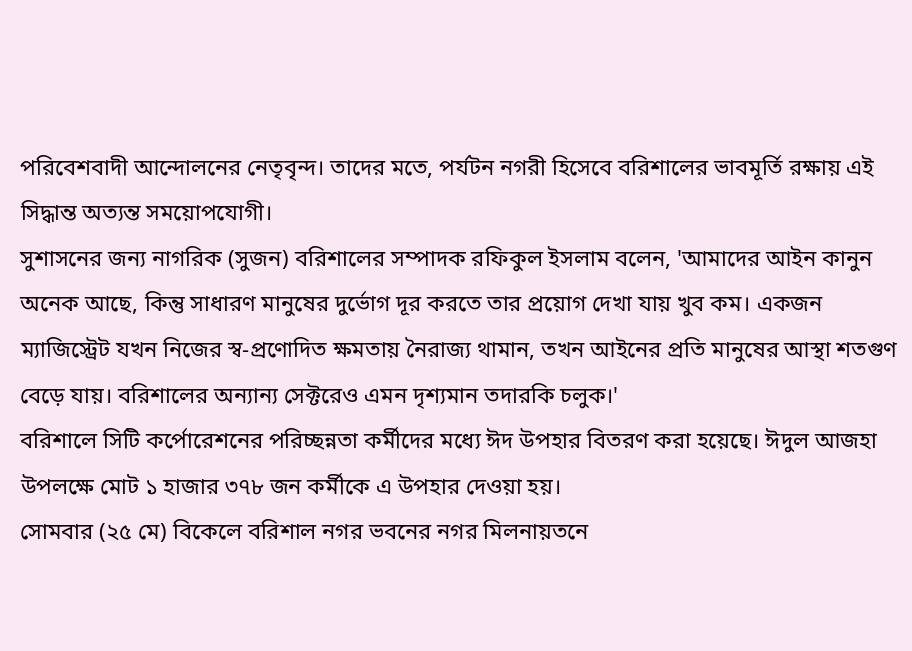পরিবেশবাদী আন্দোলনের নেতৃবৃন্দ। তাদের মতে, পর্যটন নগরী হিসেবে বরিশালের ভাবমূর্তি রক্ষায় এই সিদ্ধান্ত অত্যন্ত সময়োপযোগী।
সুশাসনের জন্য নাগরিক (সুজন) বরিশালের সম্পাদক রফিকুল ইসলাম বলেন, 'আমাদের আইন কানুন অনেক আছে, কিন্তু সাধারণ মানুষের দুর্ভোগ দূর করতে তার প্রয়োগ দেখা যায় খুব কম। একজন ম্যাজিস্ট্রেট যখন নিজের স্ব-প্রণোদিত ক্ষমতায় নৈরাজ্য থামান, তখন আইনের প্রতি মানুষের আস্থা শতগুণ বেড়ে যায়। বরিশালের অন্যান্য সেক্টরেও এমন দৃশ্যমান তদারকি চলুক।'
বরিশালে সিটি কর্পোরেশনের পরিচ্ছন্নতা কর্মীদের মধ্যে ঈদ উপহার বিতরণ করা হয়েছে। ঈদুল আজহা উপলক্ষে মোট ১ হাজার ৩৭৮ জন কর্মীকে এ উপহার দেওয়া হয়।
সোমবার (২৫ মে) বিকেলে বরিশাল নগর ভবনের নগর মিলনায়তনে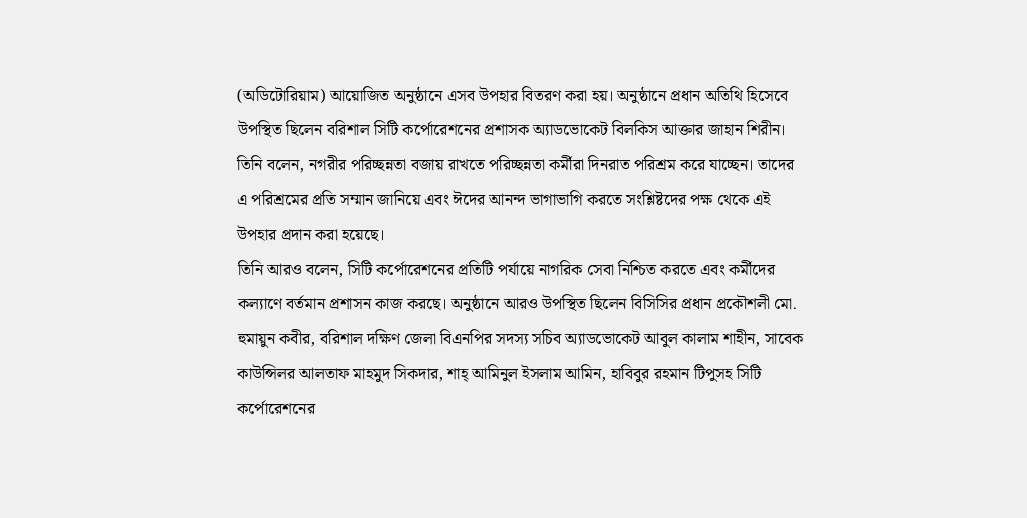(অডিটোরিয়াম) আয়োজিত অনুষ্ঠানে এসব উপহার বিতরণ করা হয়। অনুষ্ঠানে প্রধান অতিথি হিসেবে উপস্থিত ছিলেন বরিশাল সিটি কর্পোরেশনের প্রশাসক অ্যাডভোকেট বিলকিস আক্তার জাহান শিরীন।
তিনি বলেন, নগরীর পরিচ্ছন্নতা বজায় রাখতে পরিচ্ছন্নতা কর্মীরা দিনরাত পরিশ্রম করে যাচ্ছেন। তাদের এ পরিশ্রমের প্রতি সম্মান জানিয়ে এবং ঈদের আনন্দ ভাগাভাগি করতে সংশ্লিষ্টদের পক্ষ থেকে এই উপহার প্রদান করা হয়েছে।
তিনি আরও বলেন, সিটি কর্পোরেশনের প্রতিটি পর্যায়ে নাগরিক সেবা নিশ্চিত করতে এবং কর্মীদের কল্যাণে বর্তমান প্রশাসন কাজ করছে। অনুষ্ঠানে আরও উপস্থিত ছিলেন বিসিসির প্রধান প্রকৌশলী মো. হুমায়ুন কবীর, বরিশাল দক্ষিণ জেলা বিএনপির সদস্য সচিব অ্যাডভোকেট আবুল কালাম শাহীন, সাবেক কাউন্সিলর আলতাফ মাহমুদ সিকদার, শাহ্ আমিনুল ইসলাম আমিন, হাবিবুর রহমান টিপুসহ সিটি কর্পোরেশনের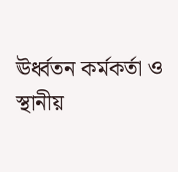ঊর্ধ্বতন কর্মকর্তা ও স্থানীয়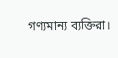গণ্যমান্য ব্যক্তিরা।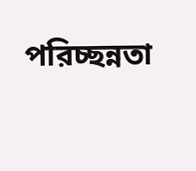পরিচ্ছন্নতা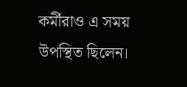কর্মীরাও এ সময় উপস্থিত ছিলেন।